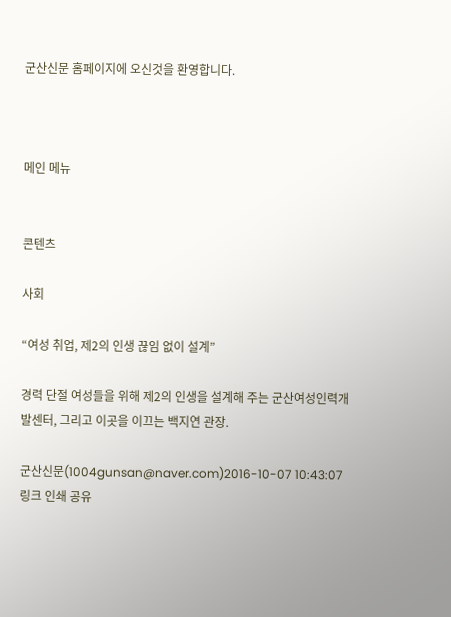군산신문 홈페이지에 오신것을 환영합니다.



메인 메뉴


콘텐츠

사회

“여성 취업, 제2의 인생 끊임 없이 설계”

경력 단절 여성들을 위해 제2의 인생을 설계해 주는 군산여성인력개발센터, 그리고 이곳을 이끄는 백지연 관장.

군산신문(1004gunsan@naver.com)2016-10-07 10:43:07 링크 인쇄 공유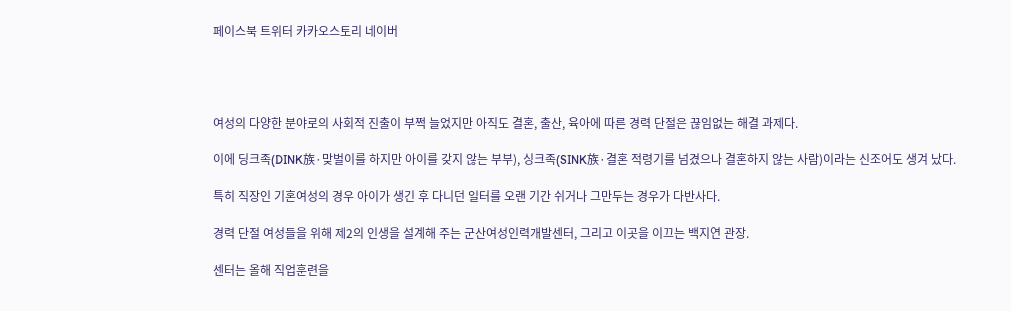페이스북 트위터 카카오스토리 네이버




여성의 다양한 분야로의 사회적 진출이 부쩍 늘었지만 아직도 결혼, 출산, 육아에 따른 경력 단절은 끊임없는 해결 과제다.

이에 딩크족(DINK族·맞벌이를 하지만 아이를 갖지 않는 부부), 싱크족(SINK族·결혼 적령기를 넘겼으나 결혼하지 않는 사람)이라는 신조어도 생겨 났다.

특히 직장인 기혼여성의 경우 아이가 생긴 후 다니던 일터를 오랜 기간 쉬거나 그만두는 경우가 다반사다.

경력 단절 여성들을 위해 제2의 인생을 설계해 주는 군산여성인력개발센터, 그리고 이곳을 이끄는 백지연 관장.

센터는 올해 직업훈련을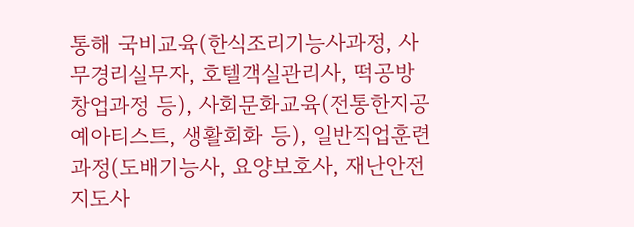통해 국비교육(한식조리기능사과정, 사무경리실무자, 호텔객실관리사, 떡공방창업과정 등), 사회문화교육(전통한지공예아티스트, 생활회화 등), 일반직업훈련과정(도배기능사, 요양보호사, 재난안전지도사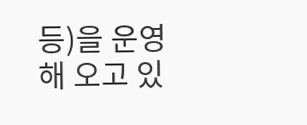등)을 운영해 오고 있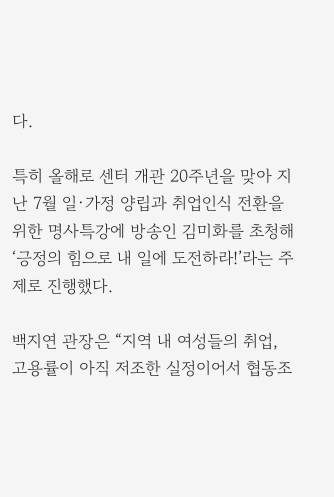다.

특히 올해로 센터 개관 20주년을 맞아 지난 7월 일·가정 양립과 취업인식 전환을 위한 명사특강에 방송인 김미화를 초청해 ‘긍정의 힘으로 내 일에 도전하라!’라는 주제로 진행했다.

백지연 관장은 “지역 내 여성들의 취업, 고용률이 아직 저조한 실정이어서 협동조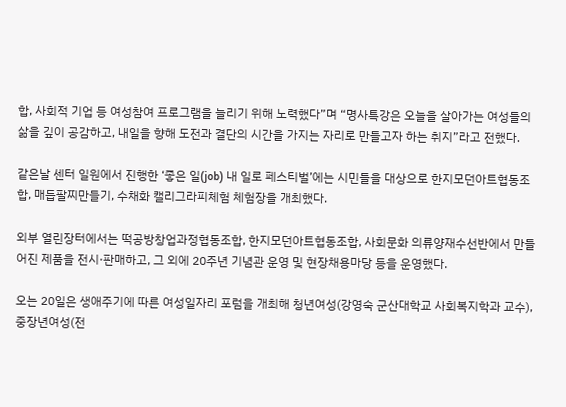합, 사회적 기업 등 여성참여 프로그램을 늘리기 위해 노력했다”며 “명사특강은 오늘을 살아가는 여성들의 삶을 깊이 공감하고, 내일을 향해 도전과 결단의 시간을 가지는 자리로 만들고자 하는 취지”라고 전했다.

같은날 센터 일원에서 진행한 ‘좋은 일(job) 내 일로 페스티벌’에는 시민들을 대상으로 한지모던아트협동조합, 매듭팔찌만들기, 수채화 캘리그라피체험 체험장을 개최했다.

외부 열린장터에서는 떡공방창업과정협동조합, 한지모던아트협동조합, 사회문화 의류양재수선반에서 만들어진 제품을 전시·판매하고, 그 외에 20주년 기념관 운영 및 현장채용마당 등을 운영했다.

오는 20일은 생애주기에 따른 여성일자리 포럼을 개최해 청년여성(강영숙 군산대학교 사회복지학과 교수), 중장년여성(전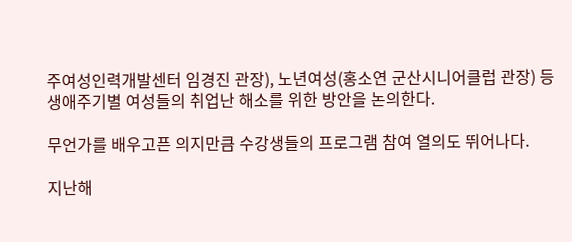주여성인력개발센터 임경진 관장), 노년여성(홍소연 군산시니어클럽 관장) 등 생애주기별 여성들의 취업난 해소를 위한 방안을 논의한다.

무언가를 배우고픈 의지만큼 수강생들의 프로그램 참여 열의도 뛰어나다.

지난해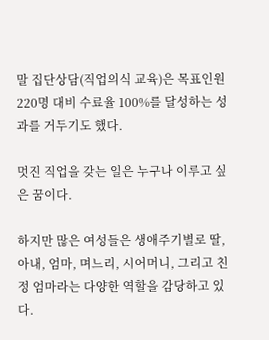말 집단상담(직업의식 교육)은 목표인원 220명 대비 수료율 100%를 달성하는 성과를 거두기도 했다.

멋진 직업을 갖는 일은 누구나 이루고 싶은 꿈이다.

하지만 많은 여성들은 생애주기별로 딸, 아내, 엄마, 며느리, 시어머니, 그리고 친정 엄마라는 다양한 역할을 감당하고 있다.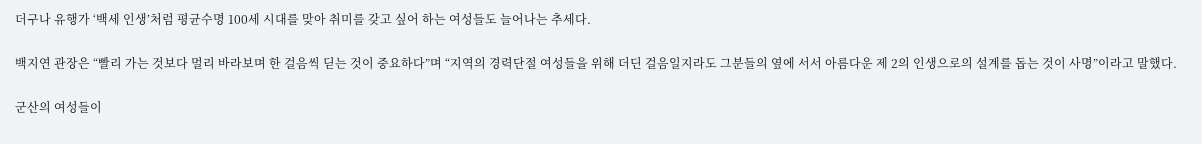더구나 유행가 ‘백세 인생’처럼 평균수명 100세 시대를 맞아 취미를 갖고 싶어 하는 여성들도 늘어나는 추세다.

백지연 관장은 “빨리 가는 것보다 멀리 바라보며 한 걸음씩 딛는 것이 중요하다”며 “지역의 경력단절 여성들을 위해 더딘 걸음일지라도 그분들의 옆에 서서 아름다운 제 2의 인생으로의 설계를 돕는 것이 사명”이라고 말했다.

군산의 여성들이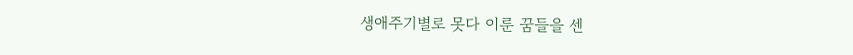생애주기별로 못다 이룬 꿈들을 센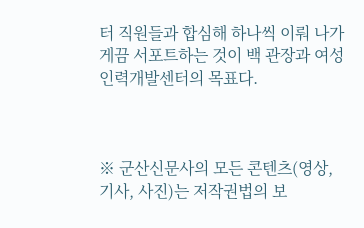터 직원들과 합심해 하나씩 이뤄 나가게끔 서포트하는 것이 백 관장과 여성인력개발센터의 목표다.



※ 군산신문사의 모든 콘텐츠(영상,기사, 사진)는 저작권법의 보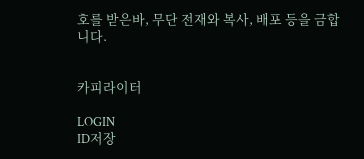호를 받은바, 무단 전재와 복사, 배포 등을 금합니다.


카피라이터

LOGIN
ID저장